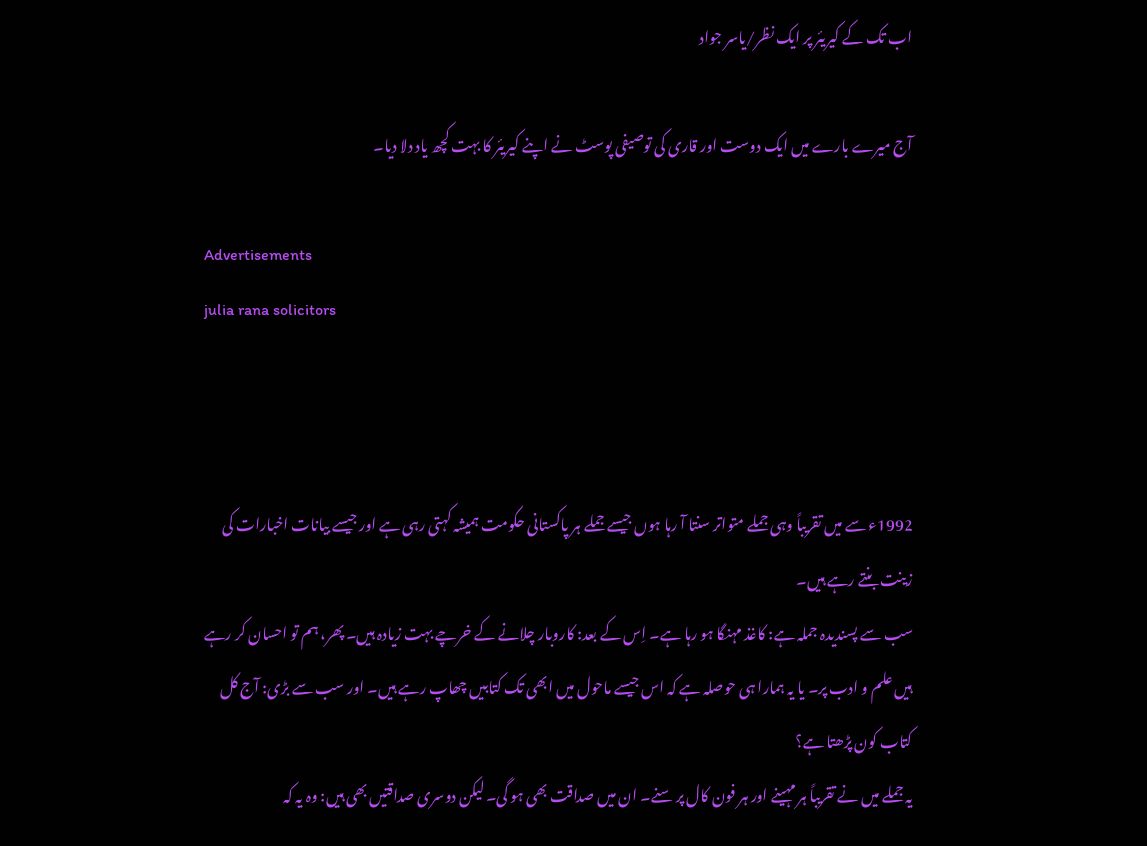اب تک کے کیریئر پر ایک نظر/یاسر جواد

آج میرے بارے میں ایک دوست اور قاری کی توصیفی پوسٹ نے اپنے کیریئر کا بہت کچھ یاد دلا دیا۔

Advertisements
julia rana solicitors



1992ء سے میں تقریباً وہی جملے متواتر سنتا آ رہا ہوں جیسے جملے ہر پاکستانی حکومت ہمیشہ کہتی رہی ہے اور جیسے بیانات اخبارات کی زینت بنتے رہے ہیں۔
سب سے پسندیدہ جملہ ہے: کاغذ مہنگا ہو رہا ہے۔ اِس کے بعد: کاروبار چلانے کے خرچے بہت زیادہ ہیں۔ پھر، ہم تو احسان کر رہے ہیں علم و ادب پر۔ یا یہ ہمارا ہی حوصلہ ہے کہ اس جیسے ماحول میں ابھی تک کتابیں چھاپ رہے ہیں۔ اور سب سے بڑی: آج کل کتاب کون پڑھتا ہے؟
یہ جملے میں نے تقریباً ہر مہینے اور ہر فون کال پر سنے۔ ان میں صداقت بھی ہو گی۔ لیکن دوسری صداقتیں بھی ہیں: وہ یہ کہ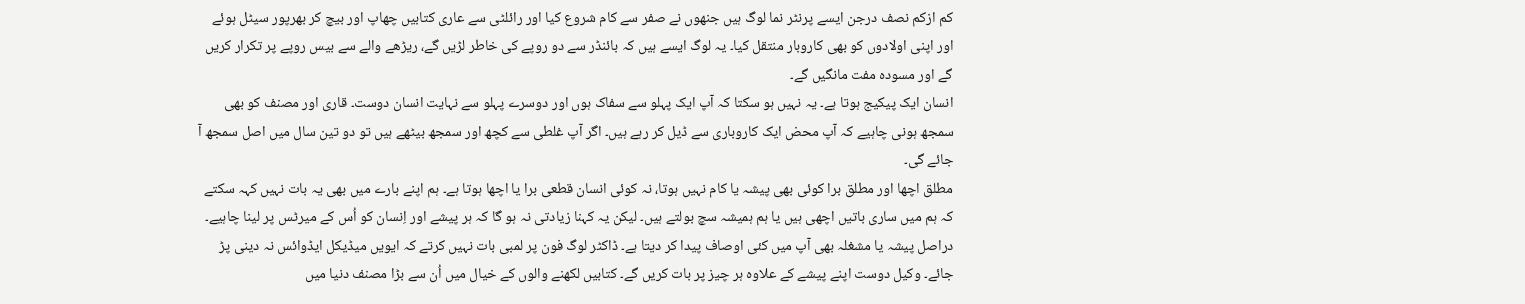کم ازکم نصف درجن ایسے پرنٹر نما لوگ ہیں جنھوں نے صفر سے کام شروع کیا اور رائلٹی سے عاری کتابیں چھاپ اور بیچ کر بھرپور سیٹل ہوئے اور اپنی اولادوں کو بھی کاروبار منتقل کیا۔ یہ لوگ ایسے ہیں کہ بائنڈر سے دو روپے کی خاطر لڑیں گے، ریڑھے والے سے بیس روپے پر تکرار کریں گے اور مسودہ مفت مانگیں گے۔
انسان ایک پیکیج ہوتا ہے۔ یہ نہیں ہو سکتا کہ آپ ایک پہلو سے سفاک ہوں اور دوسرے پہلو سے نہایت انسان دوست۔ قاری اور مصنف کو بھی سمجھ ہونی چاہیے کہ آپ محض ایک کاروباری سے ڈیل کر رہے ہیں۔ اگر آپ غلطی سے کچھ اور سمجھ بیٹھے ہیں تو دو تین سال میں اصل سمجھ آ جائے گی۔
مطلق اچھا اور مطلق برا کوئی بھی پیشہ یا کام نہیں ہوتا، نہ کوئی انسان قطعی برا یا اچھا ہوتا ہے۔ ہم اپنے بارے میں بھی یہ بات نہیں کہہ سکتے کہ ہم میں ساری باتیں اچھی ہیں یا ہم ہمیشہ سچ بولتے ہیں۔ لیکن یہ کہنا زیادتی نہ ہو گا کہ ہر پیشے اور اِنسان کو اُس کے میرٹس پر لینا چاہیے۔
دراصل پیشہ یا مشغلہ بھی آپ میں کئی اوصاف پیدا کر دیتا ہے۔ ڈاکٹر لوگ فون پر لمبی بات نہیں کرتے کہ ایویں میڈیکل ایڈوائس نہ دینی پڑ جائے۔ وکیل دوست اپنے پیشے کے علاوہ ہر چیز پر بات کریں گے۔ کتابیں لکھنے والوں کے خیال میں اُن سے بڑا مصنف دنیا میں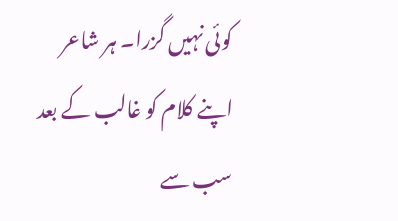کوئی نہیں گزرا۔ ہر شاعر اپنے کلام کو غالب کے بعد سب سے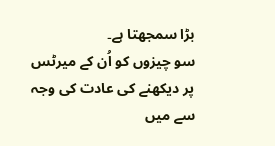بڑا سمجھتا ہے۔
سو چیزوں کو اُن کے میرٹس پر دیکھنے کی عادت کی وجہ سے میں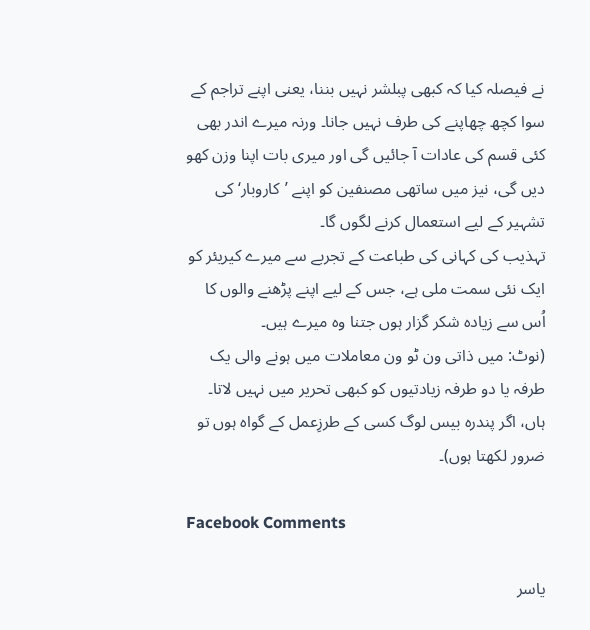نے فیصلہ کیا کہ کبھی پبلشر نہیں بننا، یعنی اپنے تراجم کے سوا کچھ چھاپنے کی طرف نہیں جانا۔ ورنہ میرے اندر بھی کئی قسم کی عادات آ جائیں گی اور میری بات اپنا وزن کھو دیں گی، نیز میں ساتھی مصنفین کو اپنے ’کاروبار‘ کی تشہیر کے لیے استعمال کرنے لگوں گا۔
تہذیب کی کہانی کی طباعت کے تجربے سے میرے کیریئر کو ایک نئی سمت ملی ہے، جس کے لیے اپنے پڑھنے والوں کا اُس سے زیادہ شکر گزار ہوں جتنا وہ میرے ہیں۔
(نوٹ: میں ذاتی ون ٹو ون معاملات میں ہونے والی یک طرفہ یا دو طرفہ زیادتیوں کو کبھی تحریر میں نہیں لاتا۔ ہاں، اگر پندرہ بیس لوگ کسی کے طرزِعمل کے گواہ ہوں تو ضرور لکھتا ہوں)۔

Facebook Comments

یاسر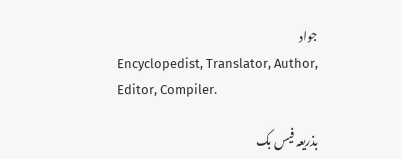جواد
Encyclopedist, Translator, Author, Editor, Compiler.

بذریعہ فیس بک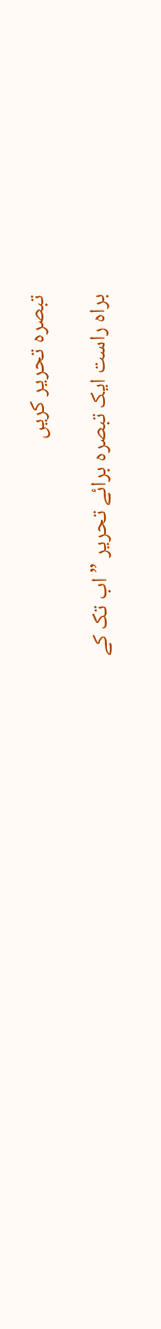تبصرہ تحریر کریں

براہ راست ایک تبصرہ برائے تحریر ”اب تک کے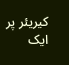کیریئر پر ایک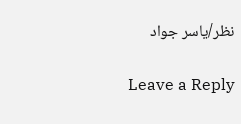نظر/یاسر جواد

Leave a Reply